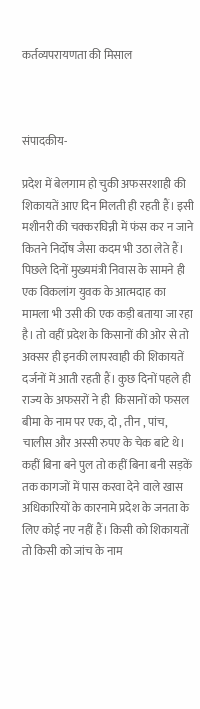कर्तव्यपरायणता की मिसाल



संपादकीय-

प्रदेश में बेलगाम हो चुकी अफसरशाही की शिकायतें आए दिन मिलती ही रहती हैं। इसी मशीनरी की चक्करघिन्नी में फंस कर न जाने कितने निर्दोष जैसा कदम भी उठा लेते हैं। पिछले दिनों मुख्यमंत्री निवास के सामने ही एक विकलांग युवक के आत्मदाह का मामला भी उसी की एक कड़ी बताया जा रहा है। तो वहीं प्रदेश के किसानों की ओर से तो  अक्सर ही इनकी लापरवाही की शिकायतें दर्जनों में आती रहती हैं। कुछ दिनों पहले ही राज्य के अफसरों ने ही  किसानों को फसल बीमा के नाम पर एक, दो , तीन , पांच, चालीस और अस्सी रुपए के चेक बांटे थे। कहीं बिना बने पुल तो कहीं बिना बनी सड़कें तक कागजों में पास करवा देने वाले खास अधिकारियों के कारनामे प्रदेश के जनता के लिए कोई नए नहीं हैं। किसी को शिकायतों तो किसी को जांच के नाम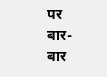पर बार-बार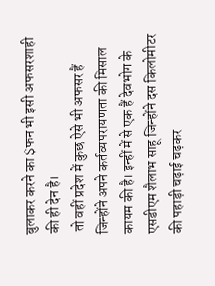बुलाकर करने का $फन भी इसी अफसरशाही की ही देन है।
 तो वहीं प्रदेश में कुछ ऐसे भी अफसर हैं  जिन्होंने अपने कर्तव्यपरायणता की मिसाल कायम की है। इन्हीं में से एक हैं देवभोग के एसडीएम शैलाभ साहू जिन्होंने दस किलोमीटर की पहाड़ी चढ़ाई चढ़कर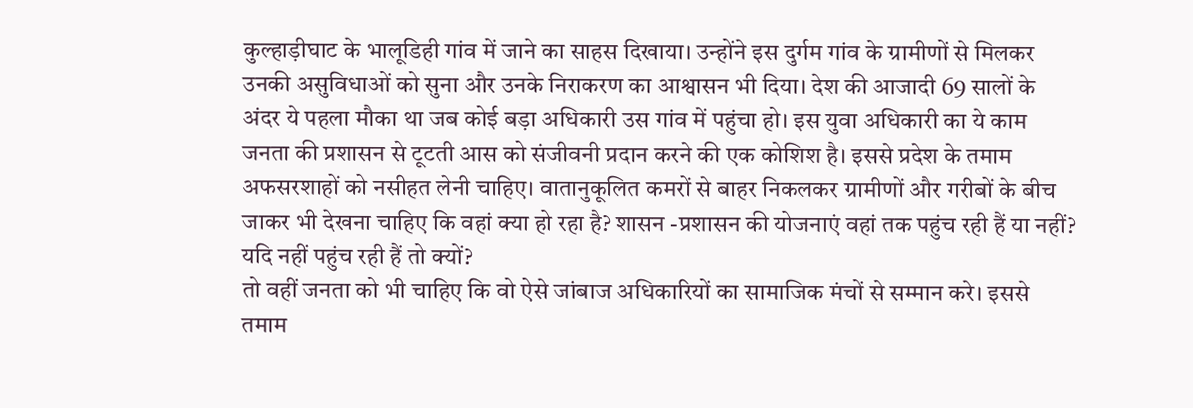कुल्हाड़ीघाट के भालूडिही गांव में जाने का साहस दिखाया। उन्होंने इस दुर्गम गांव के ग्रामीणों से मिलकर उनकी असुविधाओं को सुना और उनके निराकरण का आश्वासन भी दिया। देश की आजादी 69 सालों के अंदर ये पहला मौका था जब कोई बड़ा अधिकारी उस गांव में पहुंचा हो। इस युवा अधिकारी का ये काम जनता की प्रशासन से टूटती आस को संजीवनी प्रदान करने की एक कोशिश है। इससे प्रदेश के तमाम अफसरशाहों को नसीहत लेनी चाहिए। वातानुकूलित कमरों से बाहर निकलकर ग्रामीणों और गरीबों के बीच जाकर भी देखना चाहिए कि वहां क्या हो रहा है? शासन -प्रशासन की योजनाएं वहां तक पहुंच रही हैं या नहीं? यदि नहीं पहुंच रही हैं तो क्यों?
तो वहीं जनता को भी चाहिए कि वो ऐसे जांबाज अधिकारियों का सामाजिक मंचों से सम्मान करे। इससे तमाम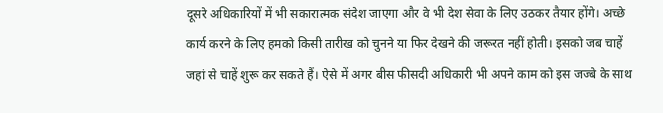दूसरे अधिकारियों में भी सकारात्मक संदेश जाएगा और वे भी देश सेवा के लिए उठकर तैयार होंगे। अच्छे कार्य करने के लिए हमको किसी तारीख को चुनने या फिर देखने की जरूरत नहीं होती। इसको जब चाहें जहां से चाहें शुरू कर सकते हैं। ऐसे में अगर बीस फीसदी अधिकारी भी अपने काम को इस जज्बे के साथ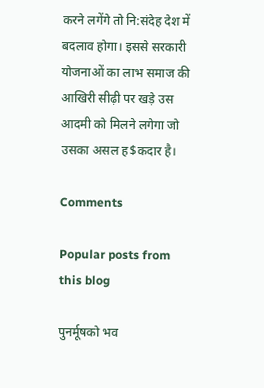करने लगेंगे तो नि:संदेह देश में बदलाव होगा। इससे सरकारी  योजनाओं का लाभ समाज की आखिरी सीढ़ी पर खड़े उस आदमी को मिलने लगेगा जो उसका असल ह$कदार है।

Comments

Popular posts from this blog

पुनर्मूषको भव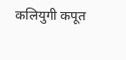कलियुगी कपूत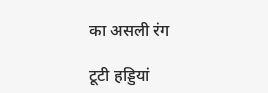का असली रंग

टूटी हड्डियां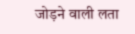जोड़ने वाली लता